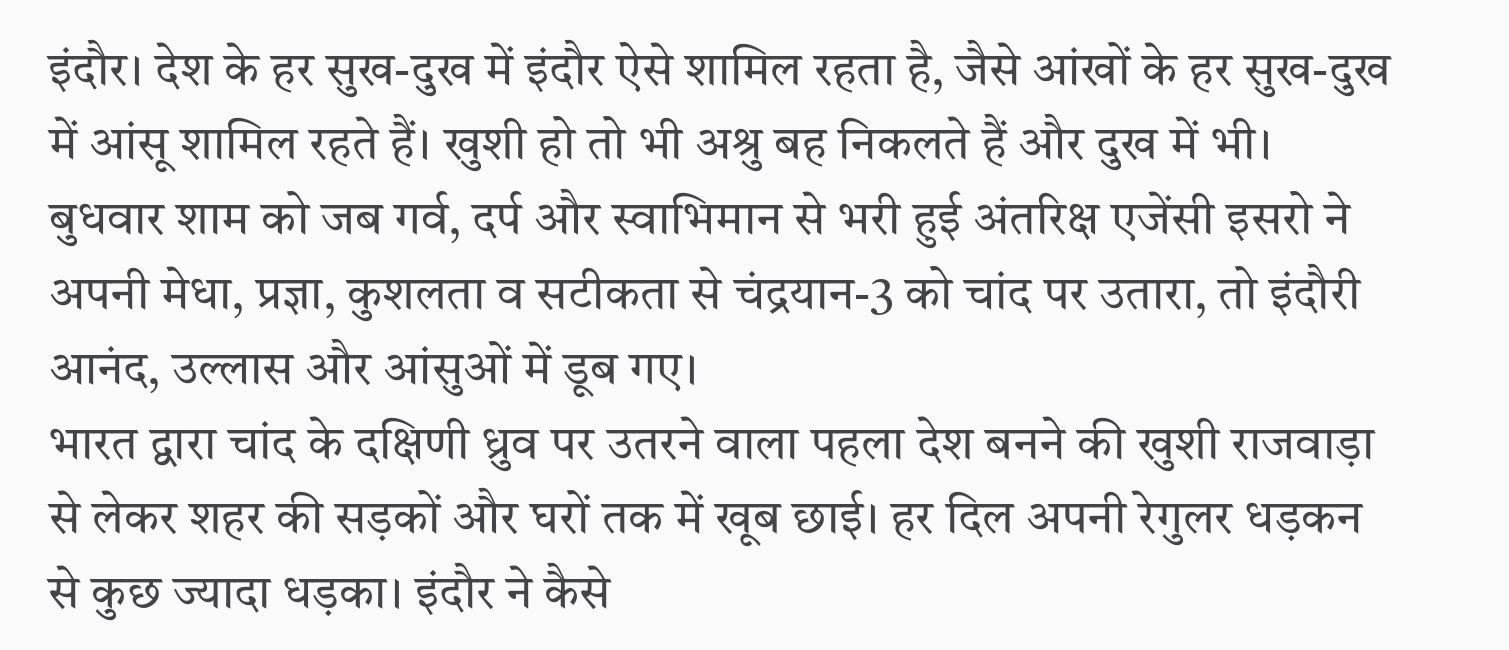इंदौर। देश के हर सुख-दुख में इंदौर ऐसे शामिल रहता है, जैसे आंखों के हर सुख-दुख में आंसू शामिल रहते हैं। खुशी हो तो भी अश्रु बह निकलते हैं और दुख में भी। बुधवार शाम को जब गर्व, दर्प और स्वाभिमान से भरी हुई अंतरिक्ष एजेंसी इसरो ने अपनी मेधा, प्रज्ञा, कुशलता व सटीकता से चंद्रयान-3 को चांद पर उतारा, तो इंदौरी आनंद, उल्लास और आंसुओं में डूब गए।
भारत द्वारा चांद के दक्षिणी ध्रुव पर उतरने वाला पहला देश बनने की खुशी राजवाड़ा से लेकर शहर की सड़कों और घरों तक में खूब छाई। हर दिल अपनी रेगुलर धड़कन से कुछ ज्यादा धड़का। इंदौर ने कैसे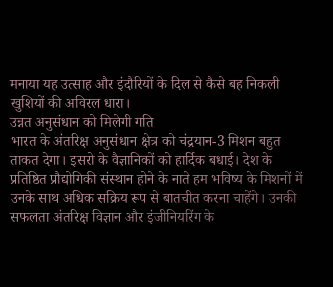मनाया यह उत्साह और इंदौरियों के दिल से कैसे बह निकली खुशियों की अविरल धारा।
उन्नत अनुसंधान को मिलेगी गति
भारत के अंतरिक्ष अनुसंधान क्षेत्र को चंद्रयान-3 मिशन बहुत ताकत देगा। इसरो के वैज्ञानिकों को हार्दिक बधाई। देश के प्रतिष्ठित प्रौद्योगिकी संस्थान होने के नाते हम भविष्य के मिशनों में उनके साथ अधिक सक्रिय रूप से बातचीत करना चाहेंगे। उनकी सफलता अंतरिक्ष विज्ञान और इंजीनियरिंग के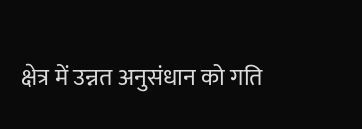क्षेत्र में उन्नत अनुसंधान को गति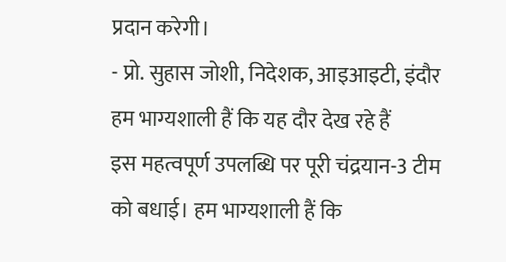प्रदान करेगी।
- प्रो. सुहास जोशी, निदेशक, आइआइटी, इंदौर
हम भाग्यशाली हैं कि यह दौर देख रहे हैं
इस महत्वपूर्ण उपलब्धि पर पूरी चंद्रयान-3 टीम को बधाई। हम भाग्यशाली हैं कि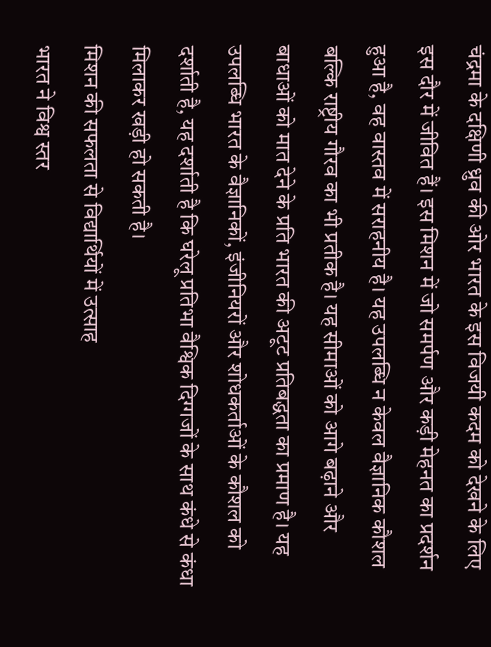चंद्रमा के दक्षिणी ध्रुव की ओर भारत के इस विजयी कदम को देखने के लिए इस दौर में जीवित हैं। इस मिशन में जो समर्पण और कड़ी मेहनत का प्रदर्शन हुआ है, वह वास्तव में सराहनीय है। यह उपलब्धि न केवल वैज्ञानिक कौशल बल्कि राष्ट्रीय गौरव का भी प्रतीक है। यह सीमाओं को आगे बढ़ाने और बाधाओं को मात देने के प्रति भारत की अटूट प्रतिबद्धता का प्रमाण है। यह उपलब्धि भारत के वैज्ञानिकों, इंजीनियरों और शोधकर्ताओं के कौशल को दर्शाती है, यह दर्शाती है कि घरेलू प्रतिभा वैश्विक दिग्गजों के साथ कंधे से कंधा मिलाकर खड़ी हो सकती है।
मिशन की सफलता से विद्यार्थियों में उत्साह
भारत ने विश्व स्तर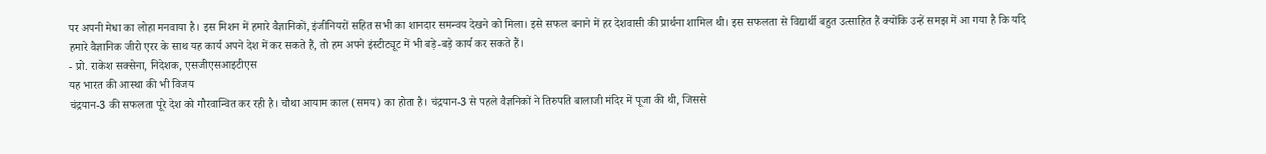पर अपनी मेधा का लोहा मनवाया है। इस मिशन में हमारे वैज्ञानिकों, इंजीनियरों सहित सभी का शानदार समन्वय देखने को मिला। इसे सफल बनाने में हर देशवासी की प्रार्थना शामिल थी। इस सफलता से विद्यार्थी बहुत उत्साहित हैं क्योंकि उन्हें समझ में आ गया है कि यदि हमारे वैज्ञानिक जीरो एरर के साथ यह कार्य अपने देश में कर सकते हैं, तो हम अपने इंस्टीट्यूट में भी बड़े-बड़े कार्य कर सकते हैं।
- प्रो. राकेश सक्सेना, निदेशक, एसजीएसआइटीएस
यह भारत की आस्था की भी विजय
चंद्रयान-3 की सफलता पूरे देश को गौरवान्वित कर रही है। चौथा आयाम काल (समय) का होता है। चंद्रयान-3 से पहले वैज्ञनिकों ने तिरुपति बालाजी मंदिर में पूजा की थी, जिससे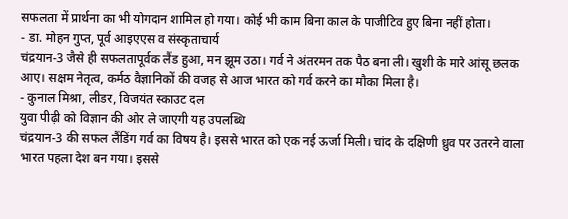सफलता में प्रार्थना का भी योगदान शामिल हो गया। कोई भी काम बिना काल के पाजीटिव हुए बिना नहीं होता।
- डा. मोहन गुप्त, पूर्व आइएएस व संस्कृताचार्य
चंद्रयान-3 जैसे ही सफलतापूर्वक लैंड हुआ, मन झूम उठा। गर्व ने अंतरमन तक पैठ बना ली। खुशी के मारे आंसू छलक आए। सक्षम नेतृत्व, कर्मठ वैज्ञानिकों की वजह से आज भारत को गर्व करने का मौका मिला है।
- कुनाल मिश्रा, लीडर, विजयंत स्काउट दल
युवा पीढ़ी को विज्ञान की ओर ले जाएगी यह उपलब्धि
चंद्रयान-3 की सफल लैंडिंग गर्व का विषय है। इससे भारत को एक नई ऊर्जा मिली। चांद के दक्षिणी ध्रुव पर उतरने वाला भारत पहला देश बन गया। इससे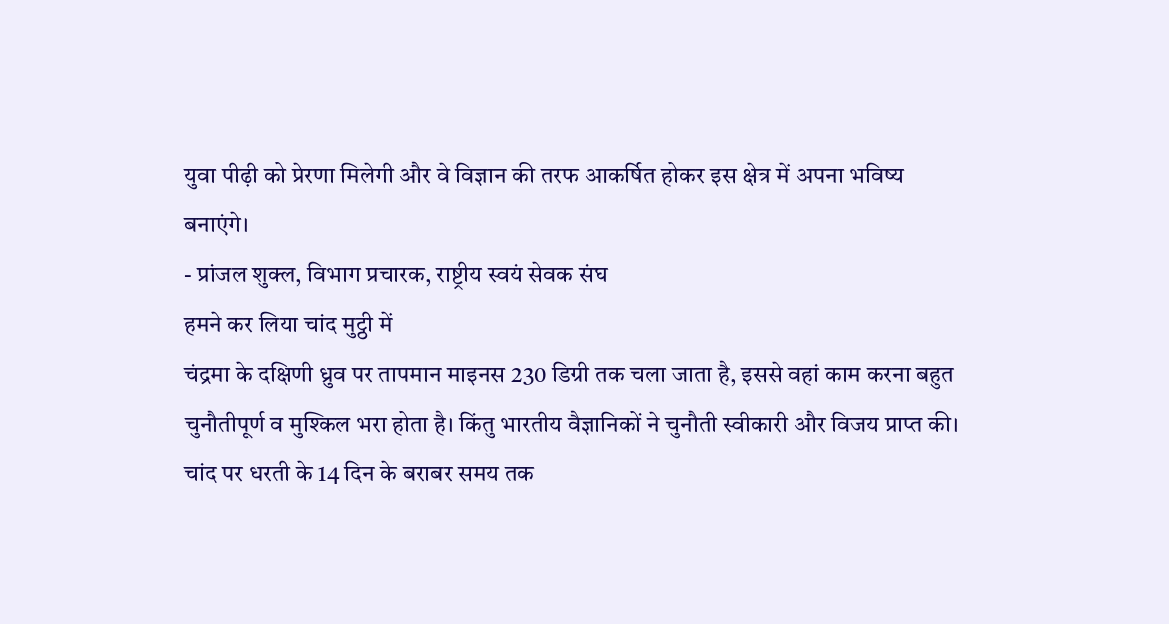युवा पीढ़ी को प्रेरणा मिलेगी और वे विज्ञान की तरफ आकर्षित होकर इस क्षेत्र में अपना भविष्य बनाएंगे।
- प्रांजल शुक्ल, विभाग प्रचारक, राष्ट्रीय स्वयं सेवक संघ
हमने कर लिया चांद मुट्ठी में
चंद्रमा के दक्षिणी ध्रुव पर तापमान माइनस 230 डिग्री तक चला जाता है, इससे वहां काम करना बहुत चुनौतीपूर्ण व मुश्किल भरा होता है। किंतु भारतीय वैज्ञानिकों ने चुनौती स्वीकारी और विजय प्राप्त की। चांद पर धरती के 14 दिन के बराबर समय तक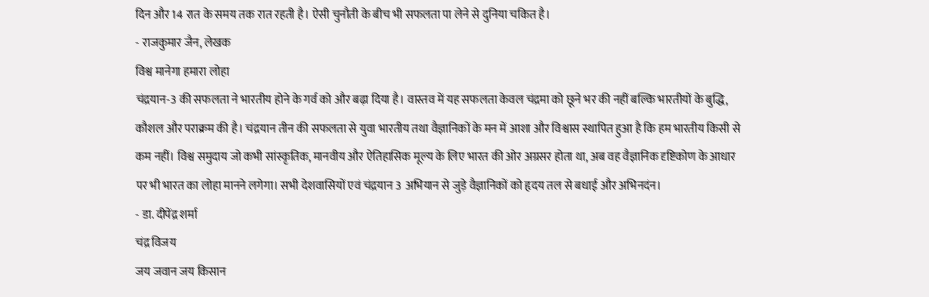दिन और 14 रात के समय तक रात रहती है। ऐसी चुनौती के बीच भी सफलता पा लेने से दुनिया चकित है।
- राजकुमार जैन, लेखक
विश्व मानेगा हमारा लोहा
चंद्रयान-3 की सफलता ने भारतीय होने के गर्व को और बढ़ा दिया है। वास्तव में यह सफलता केवल चंद्रमा को छूने भर की नहीं बल्कि भारतीयों के बुद्धि, कौशल और पराक्रम की है। चंद्रयान तीन की सफलता से युवा भारतीय तथा वैज्ञानिकों के मन में आशा और विश्वास स्थापित हुआ है कि हम भारतीय किसी से कम नहीं। विश्व समुदाय जो कभी सांस्कृतिक, मानवीय और ऐतिहासिक मूल्य के लिए भारत की ओर अग्रसर होता था, अब वह वैज्ञानिक दृष्टिकोण के आधार पर भी भारत का लोहा मानने लगेगा। सभी देशवासियों एवं चंद्रयान 3 अभियान से जुड़े वैज्ञानिकों को हृदय तल से बधाई और अभिनदंन।
- डा. दीपेंद्र शर्मा
चंद्र विजय
जय जवान जय किसान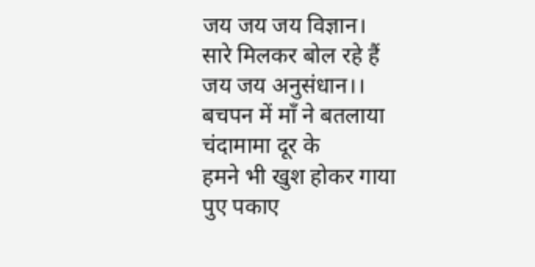जय जय जय विज्ञान।
सारे मिलकर बोल रहे हैं
जय जय अनुसंधान।।
बचपन में माँ ने बतलाया
चंदामामा दूर के
हमने भी खुश होकर गाया
पुए पकाए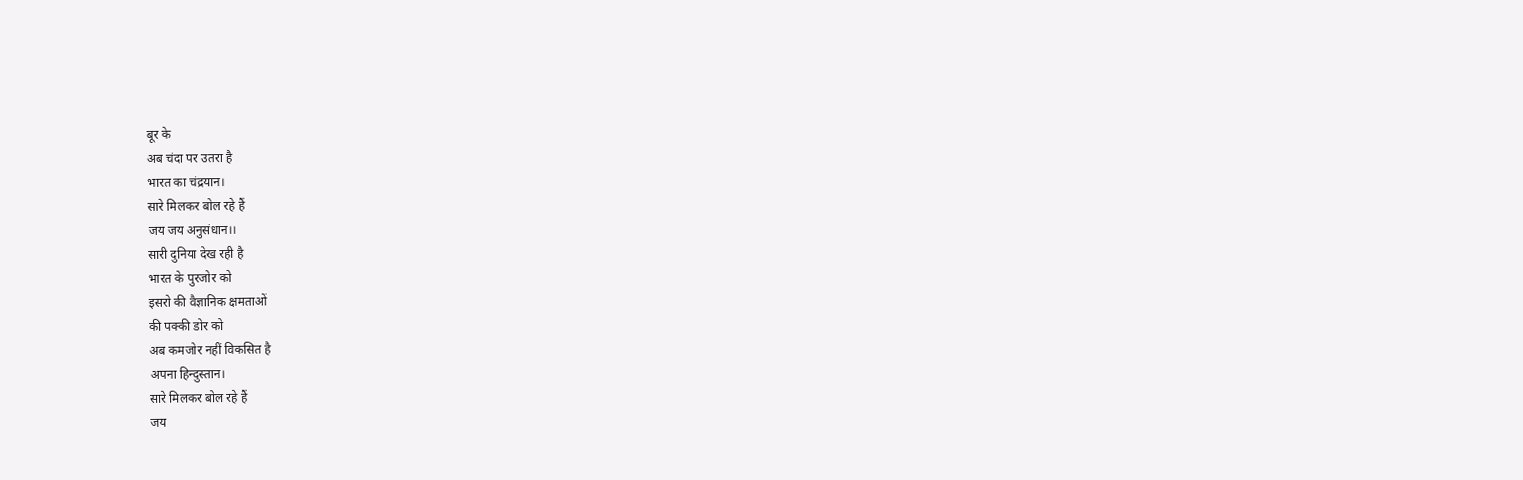बूर के
अब चंदा पर उतरा है
भारत का चंद्रयान।
सारे मिलकर बोल रहे हैं
जय जय अनुसंधान।।
सारी दुनिया देख रही है
भारत के पुरजोर को
इसरो की वैज्ञानिक क्षमताओं
की पक्की डोर को
अब कमजोर नहीं विकसित है
अपना हिन्दुस्तान।
सारे मिलकर बोल रहे हैं
जय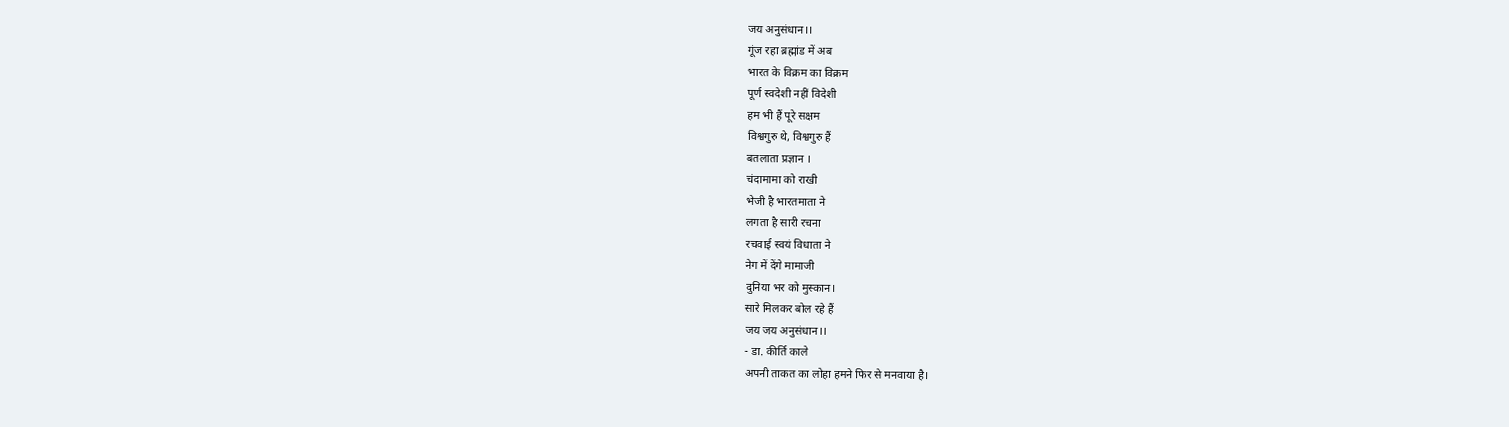जय अनुसंधान।।
गूंज रहा ब्रह्मांड में अब
भारत के विक्रम का विक्रम
पूर्ण स्वदेशी नहीं विदेशी
हम भी हैं पूरे सक्षम
विश्वगुरु थे, विश्वगुरु हैं
बतलाता प्रज्ञान ।
चंदामामा को राखी
भेजी है भारतमाता ने
लगता है सारी रचना
रचवाई स्वयं विधाता ने
नेग में देंगे मामाजी
दुनिया भर को मुस्कान।
सारे मिलकर बोल रहे हैं
जय जय अनुसंधान।।
- डा. कीर्ति काले
अपनी ताकत का लोहा हमने फिर से मनवाया है।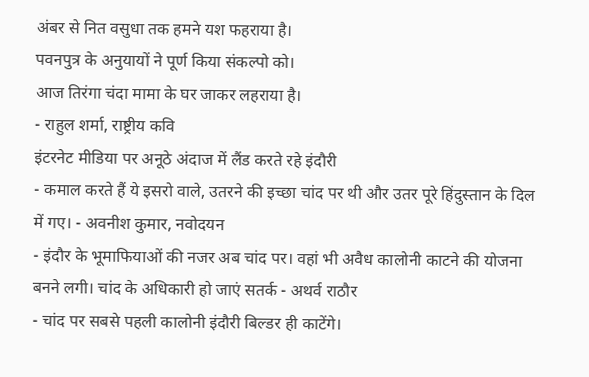अंबर से नित वसुधा तक हमने यश फहराया है।
पवनपुत्र के अनुयायों ने पूर्ण किया संकल्पो को।
आज तिरंगा चंदा मामा के घर जाकर लहराया है।
- राहुल शर्मा, राष्ट्रीय कवि
इंटरनेट मीडिया पर अनूठे अंदाज में लैंड करते रहे इंदौरी
- कमाल करते हैं ये इसरो वाले, उतरने की इच्छा चांद पर थी और उतर पूरे हिंदुस्तान के दिल में गए। - अवनीश कुमार, नवोदयन
- इंदौर के भूमाफियाओं की नजर अब चांद पर। वहां भी अवैध कालोनी काटने की योजना बनने लगी। चांद के अधिकारी हो जाएं सतर्क - अथर्व राठौर
- चांद पर सबसे पहली कालोनी इंदौरी बिल्डर ही काटेंगे।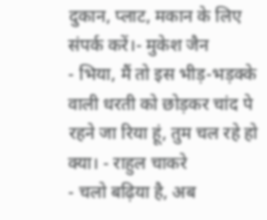दुकान, प्लाट, मकान के लिए संपर्क करें।- मुकेश जैन
- भिया, मैं तो इस भीड़-भड़क्के वाली धरती को छोड़कर चांद पे रहने जा रिया हूं, तुम चल रहे हो क्या। - राहुल चाकरे
- चलो बढ़िया है, अब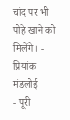चांद पर भी पोहे खाने को मिलेंगे। - प्रियांक मंडलोई
- पूरी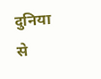दुनिया से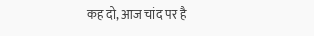कह दो, आज चांद पर है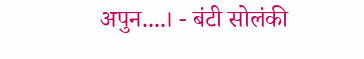अपुन....। - बंटी सोलंकी